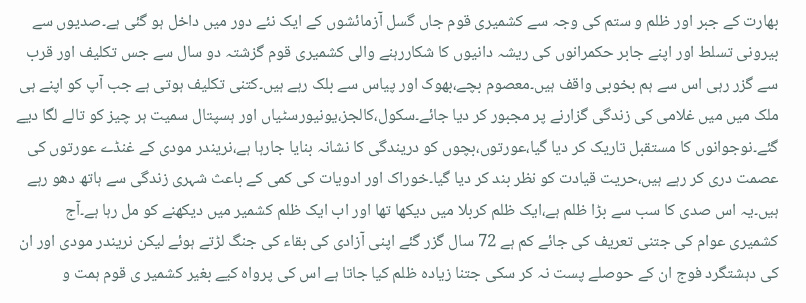بھارت کے جبر اور ظلم و ستم کی وجہ سے کشمیری قوم جاں گسل آزمائشوں کے ایک نئے دور میں داخل ہو گئی ہے۔صدیوں سے بیرونی تسلط اور اپنے جابر حکمرانوں کی ریشہ دانیوں کا شکاررہنے والی کشمیری قوم گزشتہ دو سال سے جس تکلیف اور قرب سے گزر رہی اس سے ہم بخوبی واقف ہیں۔معصوم بچے،بھوک اور پیاس سے بلک رہے ہیں۔کتنی تکلیف ہوتی ہے جب آپ کو اپنے ہی ملک میں میں غلامی کی زندگی گزارنے پر مجبور کر دیا جائے۔سکول،کالجز،یونیورسٹیاں اور ہسپتال سمیت ہر چیز کو تالے لگا دیے گئے۔نوجوانوں کا مستقبل تاریک کر دیا گیا،عورتوں،بچوں کو دریندگی کا نشانہ بنایا جارہا ہے،نریندر مودی کے غنڈے عورتوں کی عصمت دری کر رہے ہیں،حریت قیادت کو نظر بند کر دیا گیا۔خوراک اور ادویات کی کمی کے باعث شہری زندگی سے ہاتھ دھو رہے ہیں۔یہ اس صدی کا سب سے بڑا ظلم ہے،ایک ظلم کربلا میں دیکھا تھا اور اب ایک ظلم کشمیر میں دیکھنے کو مل رہا ہے۔آج کشمیری عوام کی جتنی تعریف کی جائے کم ہے 72 سال گزر گئے اپنی آزادی کی بقاء کی جنگ لڑتے ہوئے لیکن نریندر مودی اور ان کی دہشتگرد فوج ان کے حوصلے پست نہ کر سکی جتنا زیادہ ظلم کیا جاتا ہے اس کی پرواہ کیے بغیر کشمیر ی قوم ہمت و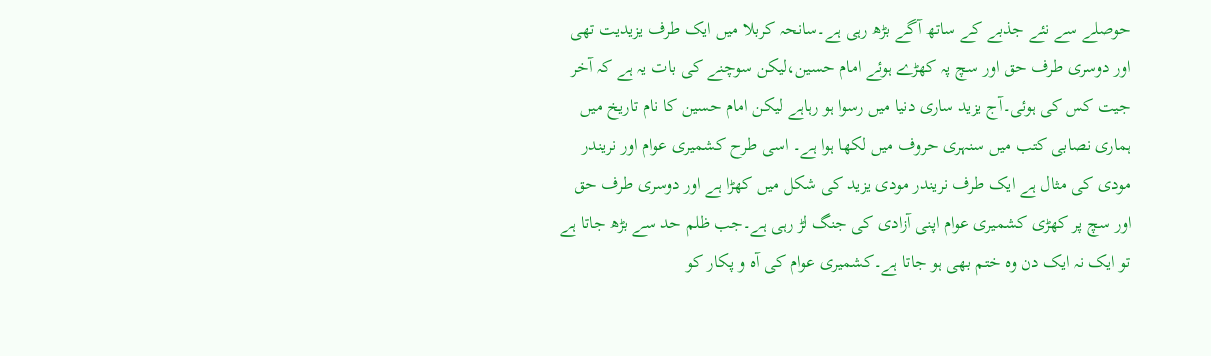حوصلے سے نئے جذبے کے ساتھ آگے بڑھ رہی ہے۔سانحہ کربلا میں ایک طرف یزیدیت تھی اور دوسری طرف حق اور سچ پہ کھڑے ہوئے امام حسین،لیکن سوچنے کی بات یہ ہے کہ آخر جیت کس کی ہوئی۔آج یزید ساری دنیا میں رسوا ہو رہاہے لیکن امام حسین کا نام تاریخ میں ہماری نصابی کتب میں سنہری حروف میں لکھا ہوا ہے۔ اسی طرح کشمیری عوام اور نریندر مودی کی مثال ہے ایک طرف نریندر مودی یزید کی شکل میں کھڑا ہے اور دوسری طرف حق اور سچ پر کھڑی کشمیری عوام اپنی آزادی کی جنگ لڑ رہی ہے۔جب ظلم حد سے بڑھ جاتا ہے تو ایک نہ ایک دن وہ ختم بھی ہو جاتا ہے۔کشمیری عوام کی آہ و پکار کو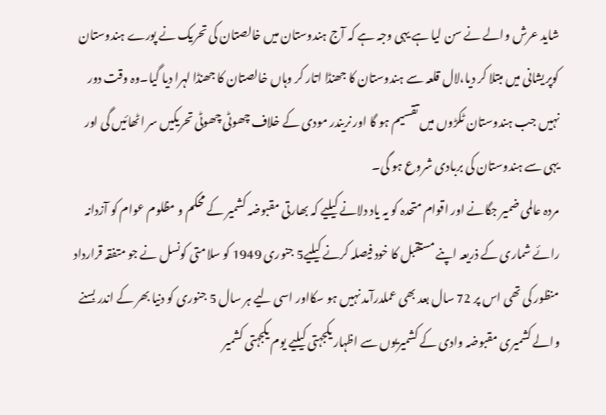شاید عرش والے نے سن لیا ہے یہی وجہ ہے کہ آج ہندوستان میں خالصتان کی تحریک نے پورے ہندوستان کوپریشانی میں مبتلا کر دیا،لال قلعہ سے ہندوستان کا جھنڈا اتار کر وہاں خالصتان کا جھنڈا لہرا دیا گیا۔وہ وقت دور نہیں جب ہندوستان ٹکڑوں میں تقسیم ہو گا اور نریندر مودی کے خلاف چھوٹی چھوٹی تحریکیں سر اٹھائیں گی اور یہی سے ہندوستان کی بربادی شروع ہو گی۔
مردہ عالمی ضمیر جگانے اور اقوام متحدہ کو یہ یاد دلانے کیلیے کہ بھارتی مقبوضہ کشمیر کے محکم و مظلوم عوام کو آزدانہ رائے شماری کے ذریعہ اپنے مستقبل کا خود فیصلہ کرنے کیلیے5 جنوری 1949 کو سلامتی کونسل نے جو متفقہ قرارداد منظور کی تھی اس پر 72 سال بعد بھی عملدرآمد نہیں ہو سکااور اسی لیے ہر سال 5 جنوری کو دنیا بھر کے اندر بسنے والے کشمیری مقبوضہ وادی کے کشمیریوں سے اظہار یکجہتی کیلیے یوم یکجہتی کشمیر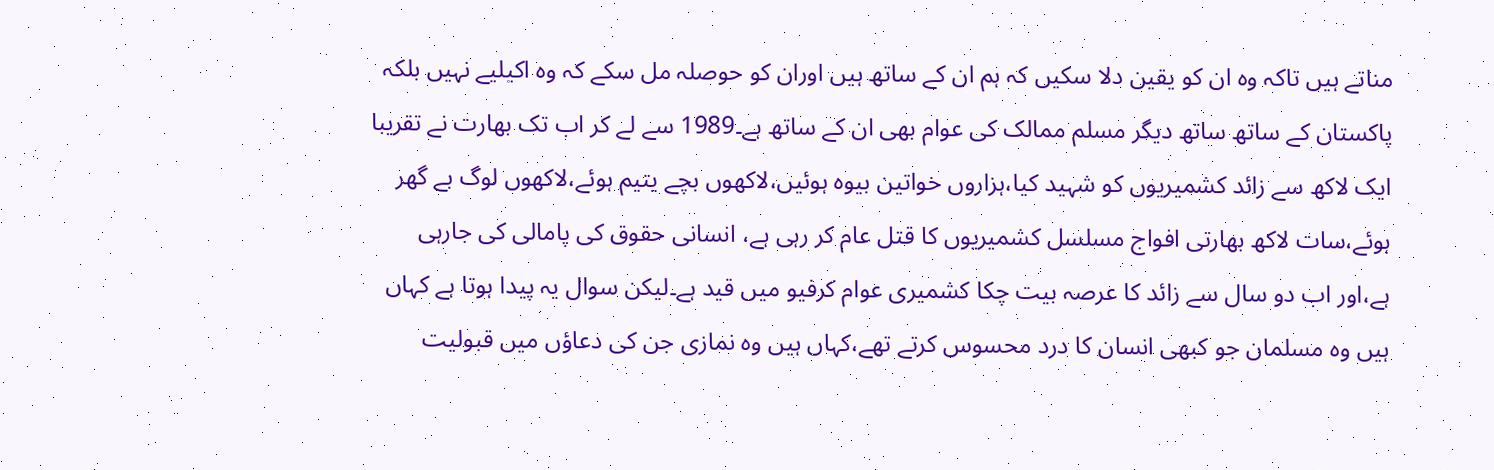مناتے ہیں تاکہ وہ ان کو یقین دلا سکیں کہ ہم ان کے ساتھ ہیں اوران کو حوصلہ مل سکے کہ وہ اکیلیے نہیں بلکہ پاکستان کے ساتھ ساتھ دیگر مسلم ممالک کی عوام بھی ان کے ساتھ ہے۔1989 سے لے کر اب تک بھارت نے تقریبا ایک لاکھ سے زائد کشمیریوں کو شہید کیا،ہزاروں خواتین بیوہ ہوئیں،لاکھوں بچے یتیم ہوئے،لاکھوں لوگ بے گھر ہوئے،سات لاکھ بھارتی افواج مسلسل کشمیریوں کا قتل عام کر رہی ہے، انسانی حقوق کی پامالی کی جارہی ہے،اور اب دو سال سے زائد کا عرصہ بیت چکا کشمیری عوام کرفیو میں قید ہے۔لیکن سوال یہ پیدا ہوتا ہے کہاں ہیں وہ مسلمان جو کبھی انسان کا درد محسوس کرتے تھے،کہاں ہیں وہ نمازی جن کی دعاؤں میں قبولیت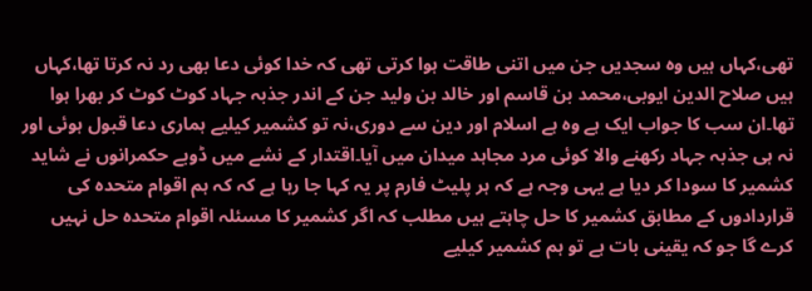تھی،کہاں ہیں وہ سجدیں جن میں اتنی طاقت ہوا کرتی تھی کہ خدا کوئی دعا بھی رد نہ کرتا تھا،کہاں ہیں صلاح الدین ایوبی،محمد بن قاسم اور خالد بن ولید جن کے اندر جذبہ جہاد کوٹ کوٹ کر بھرا ہوا تھا۔ان سب کا جواب ایک ہے وہ ہے اسلام اور دین سے دوری،نہ تو کشمیر کیلیے ہماری دعا قبول ہوئی اور نہ ہی جذبہ جہاد رکھنے والا کوئی مرد مجاہد میدان میں آیا۔اقتدار کے نشے میں ڈوبے حکمرانوں نے شاید کشمیر کا سودا کر دیا ہے یہی وجہ ہے کہ ہر پلیٹ فارم پر یہ کہا جا رہا ہے کہ کہ ہم اقوام متحدہ کی قراردادوں کے مطابق کشمیر کا حل چاہتے ہیں مطلب کہ اگر کشمیر کا مسئلہ اقوام متحدہ حل نہیں کرے گا جو کہ یقینی بات ہے تو ہم کشمیر کیلیے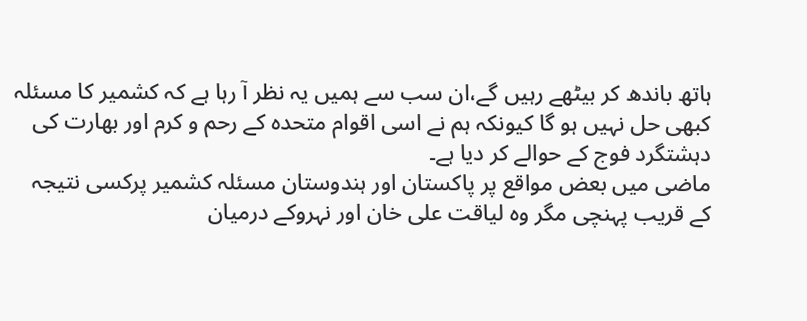ہاتھ باندھ کر بیٹھے رہیں گے،ان سب سے ہمیں یہ نظر آ رہا ہے کہ کشمیر کا مسئلہ کبھی حل نہیں ہو گا کیونکہ ہم نے اسی اقوام متحدہ کے رحم و کرم اور بھارت کی دہشتگرد فوج کے حوالے کر دیا ہے۔
ماضی میں بعض مواقع پر پاکستان اور ہندوستان مسئلہ کشمیر پرکسی نتیجہ کے قریب پہنچی مگر وہ لیاقت علی خان اور نہروکے درمیان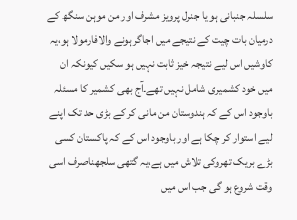سلسلہ جنبانی ہو یا جنرل پرویز مشرف اور من موہن سنگھ کے درمیان بات چیت کے نتیجے میں اجاگر ہونے والافارمولا ہو،یہ کاوشیں اس لیے نتیجہ خیز ثابت نہیں ہو سکیں کیونکہ ان میں خود کشمیری شامل نہیں تھے۔آج بھی کشمیر کا مسئلہ باوجود اس کے کہ ہندوستان من مانی کر کے بڑی حد تک اپنے لیے استوار کر چکا ہے اور باوجود اس کے کہ پاکستان کسی بڑے بریک تھروکی تلاش میں ہے،یہ گتھی سلجھناصرف اسی وقت شروع ہو گی جب اس میں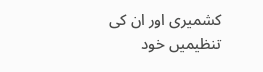کشمیری اور ان کی تنظیمیں خود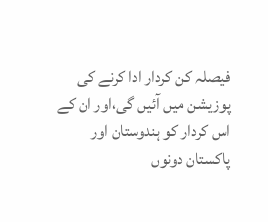فیصلہ کن کردار ادا کرنے کی پوزیشن میں آئیں گی،اور ان کے اس کردار کو ہندوستان اور پاکستان دونوں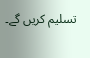تسلیم کریں گے۔